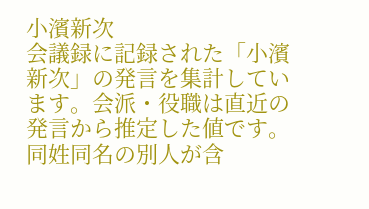小濱新次
会議録に記録された「小濱新次」の発言を集計しています。会派・役職は直近の発言から推定した値です。同姓同名の別人が含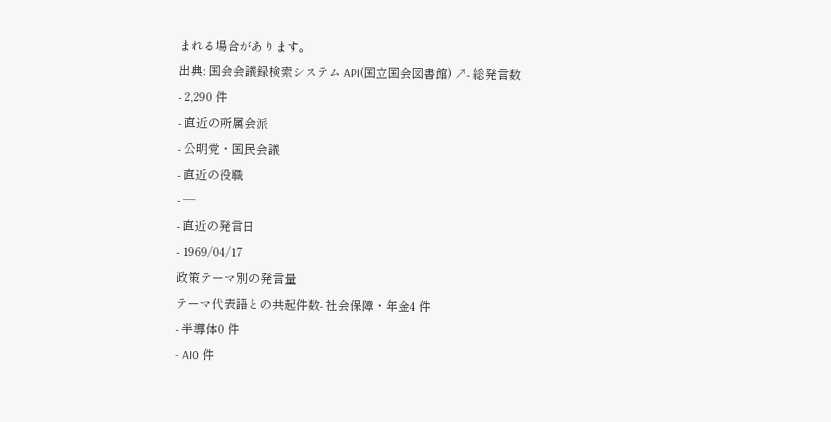まれる場合があります。
出典: 国会会議録検索システム API(国立国会図書館) ↗- 総発言数
- 2,290 件
- 直近の所属会派
- 公明党・国民会議
- 直近の役職
- —
- 直近の発言日
- 1969/04/17
政策テーマ別の発言量
テーマ代表語との共起件数- 社会保障・年金4 件
- 半導体0 件
- AI0 件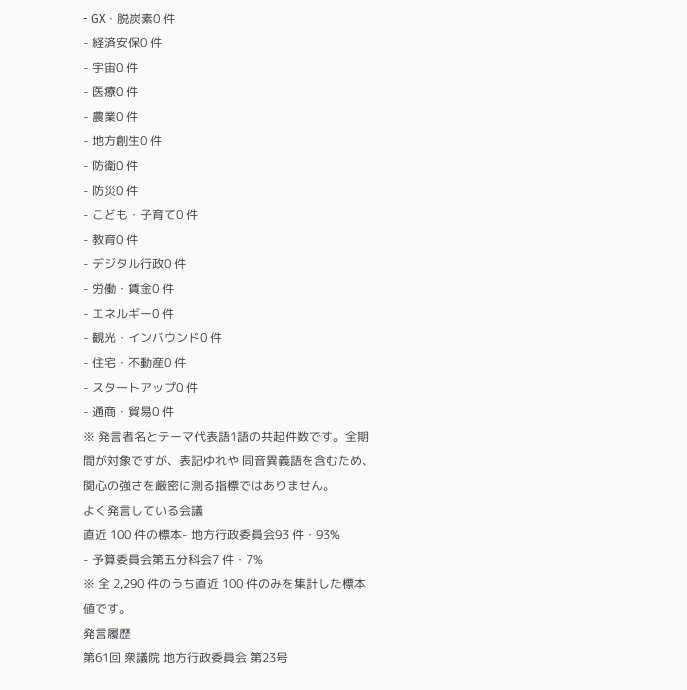- GX・脱炭素0 件
- 経済安保0 件
- 宇宙0 件
- 医療0 件
- 農業0 件
- 地方創生0 件
- 防衛0 件
- 防災0 件
- こども・子育て0 件
- 教育0 件
- デジタル行政0 件
- 労働・賃金0 件
- エネルギー0 件
- 観光・インバウンド0 件
- 住宅・不動産0 件
- スタートアップ0 件
- 通商・貿易0 件
※ 発言者名とテーマ代表語1語の共起件数です。全期間が対象ですが、表記ゆれや 同音異義語を含むため、関心の強さを厳密に測る指標ではありません。
よく発言している会議
直近 100 件の標本- 地方行政委員会93 件・93%
- 予算委員会第五分科会7 件・7%
※ 全 2,290 件のうち直近 100 件のみを集計した標本値です。
発言履歴
第61回 衆議院 地方行政委員会 第23号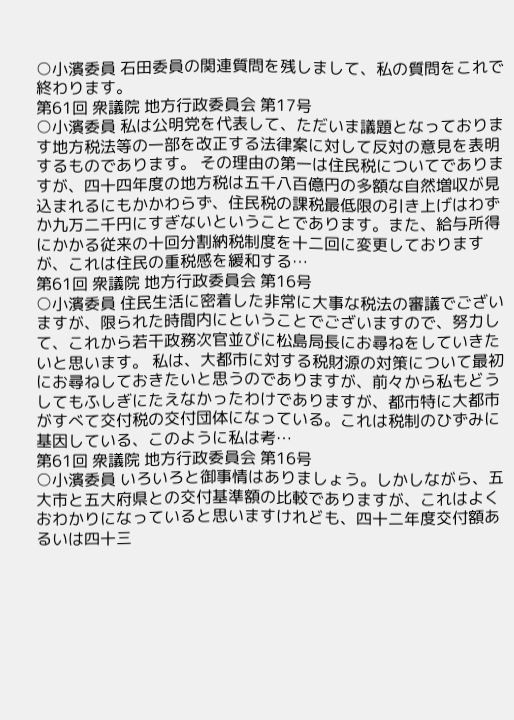○小濱委員 石田委員の関連質問を残しまして、私の質問をこれで終わります。
第61回 衆議院 地方行政委員会 第17号
○小濱委員 私は公明党を代表して、ただいま議題となっております地方税法等の一部を改正する法律案に対して反対の意見を表明するものであります。 その理由の第一は住民税についてでありますが、四十四年度の地方税は五千八百億円の多額な自然増収が見込まれるにもかかわらず、住民税の課税最低限の引き上げはわずか九万二千円にすぎないということであります。また、給与所得にかかる従来の十回分割納税制度を十二回に変更しておりますが、これは住民の重税感を緩和する…
第61回 衆議院 地方行政委員会 第16号
○小濱委員 住民生活に密着した非常に大事な税法の審議でございますが、限られた時間内にということでございますので、努力して、これから若干政務次官並びに松島局長にお尋ねをしていきたいと思います。 私は、大都市に対する税財源の対策について最初にお尋ねしておきたいと思うのでありますが、前々から私もどうしてもふしぎにたえなかったわけでありますが、都市特に大都市がすべて交付税の交付団体になっている。これは税制のひずみに基因している、このように私は考…
第61回 衆議院 地方行政委員会 第16号
○小濱委員 いろいろと御事情はありましょう。しかしながら、五大市と五大府県との交付基準額の比較でありますが、これはよくおわかりになっていると思いますけれども、四十二年度交付額あるいは四十三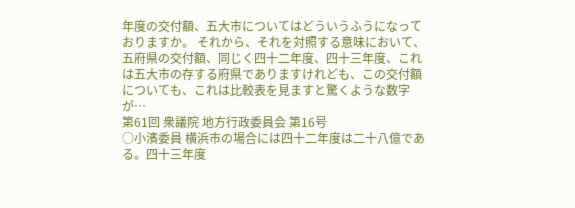年度の交付額、五大市についてはどういうふうになっておりますか。 それから、それを対照する意味において、五府県の交付額、同じく四十二年度、四十三年度、これは五大市の存する府県でありますけれども、この交付額についても、これは比較表を見ますと驚くような数字が…
第61回 衆議院 地方行政委員会 第16号
○小濱委員 横浜市の場合には四十二年度は二十八億である。四十三年度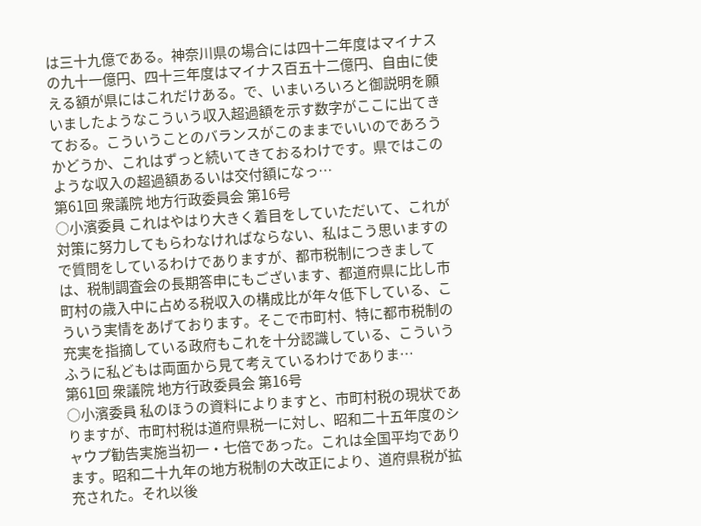は三十九億である。神奈川県の場合には四十二年度はマイナスの九十一億円、四十三年度はマイナス百五十二億円、自由に使える額が県にはこれだけある。で、いまいろいろと御説明を願いましたようなこういう収入超過額を示す数字がここに出てきておる。こういうことのバランスがこのままでいいのであろうかどうか、これはずっと続いてきておるわけです。県ではこのような収入の超過額あるいは交付額になっ…
第61回 衆議院 地方行政委員会 第16号
○小濱委員 これはやはり大きく着目をしていただいて、これが対策に努力してもらわなければならない、私はこう思いますので質問をしているわけでありますが、都市税制につきましては、税制調査会の長期答申にもございます、都道府県に比し市町村の歳入中に占める税収入の構成比が年々低下している、こういう実情をあげております。そこで市町村、特に都市税制の充実を指摘している政府もこれを十分認識している、こういうふうに私どもは両面から見て考えているわけでありま…
第61回 衆議院 地方行政委員会 第16号
○小濱委員 私のほうの資料によりますと、市町村税の現状でありますが、市町村税は道府県税一に対し、昭和二十五年度のシャウプ勧告実施当初一・七倍であった。これは全国平均であります。昭和二十九年の地方税制の大改正により、道府県税が拡充された。それ以後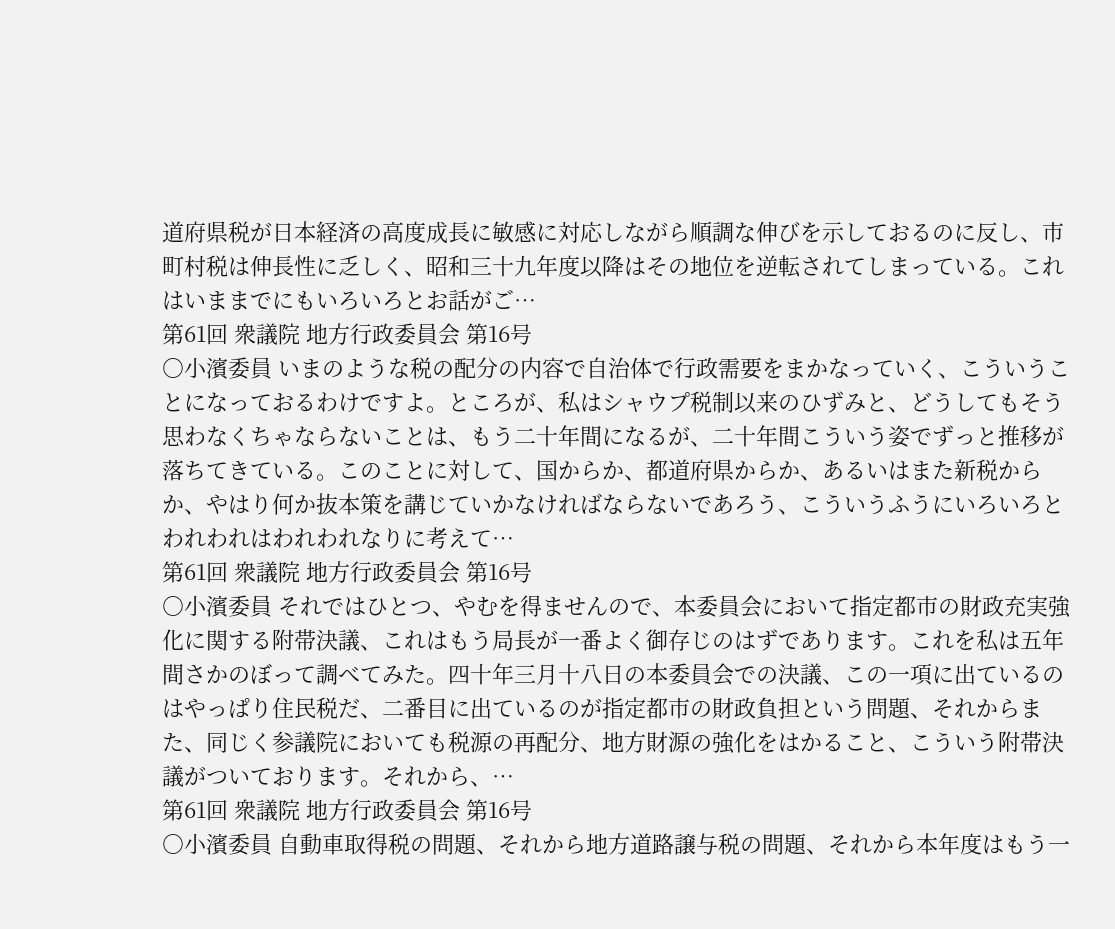道府県税が日本経済の高度成長に敏感に対応しながら順調な伸びを示しておるのに反し、市町村税は伸長性に乏しく、昭和三十九年度以降はその地位を逆転されてしまっている。これはいままでにもいろいろとお話がご…
第61回 衆議院 地方行政委員会 第16号
○小濱委員 いまのような税の配分の内容で自治体で行政需要をまかなっていく、こういうことになっておるわけですよ。ところが、私はシャウプ税制以来のひずみと、どうしてもそう思わなくちゃならないことは、もう二十年間になるが、二十年間こういう姿でずっと推移が落ちてきている。このことに対して、国からか、都道府県からか、あるいはまた新税からか、やはり何か抜本策を講じていかなければならないであろう、こういうふうにいろいろとわれわれはわれわれなりに考えて…
第61回 衆議院 地方行政委員会 第16号
○小濱委員 それではひとつ、やむを得ませんので、本委員会において指定都市の財政充実強化に関する附帯決議、これはもう局長が一番よく御存じのはずであります。これを私は五年間さかのぼって調べてみた。四十年三月十八日の本委員会での決議、この一項に出ているのはやっぱり住民税だ、二番目に出ているのが指定都市の財政負担という問題、それからまた、同じく参議院においても税源の再配分、地方財源の強化をはかること、こういう附帯決議がついております。それから、…
第61回 衆議院 地方行政委員会 第16号
○小濱委員 自動車取得税の問題、それから地方道路譲与税の問題、それから本年度はもう一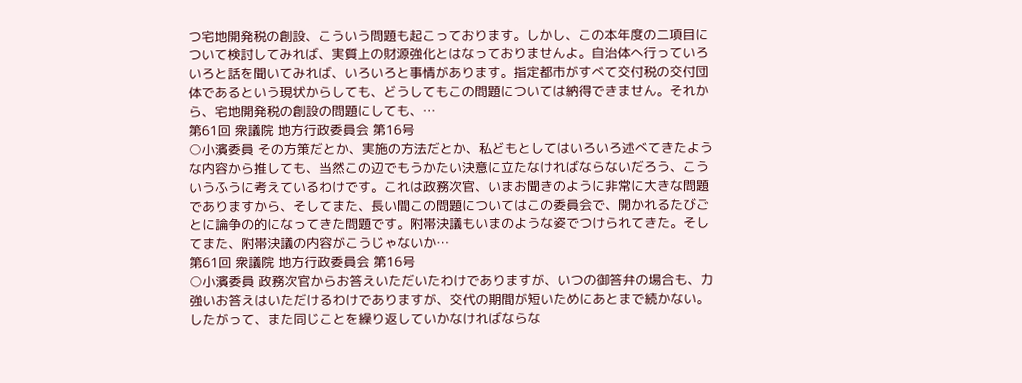つ宅地開発税の創設、こういう問題も起こっております。しかし、この本年度の二項目について検討してみれば、実質上の財源強化とはなっておりませんよ。自治体へ行っていろいろと話を聞いてみれば、いろいろと事情があります。指定都市がすべて交付税の交付団体であるという現状からしても、どうしてもこの問題については納得できません。それから、宅地開発税の創設の問題にしても、…
第61回 衆議院 地方行政委員会 第16号
○小濱委員 その方策だとか、実施の方法だとか、私どもとしてはいろいろ述べてきたような内容から推しても、当然この辺でもうかたい決意に立たなければならないだろう、こういうふうに考えているわけです。これは政務次官、いまお聞きのように非常に大きな問題でありますから、そしてまた、長い間この問題についてはこの委員会で、開かれるたびごとに論争の的になってきた問題です。附帯決議もいまのような姿でつけられてきた。そしてまた、附帯決議の内容がこうじゃないか…
第61回 衆議院 地方行政委員会 第16号
○小濱委員 政務次官からお答えいただいたわけでありますが、いつの御答弁の場合も、力強いお答えはいただけるわけでありますが、交代の期間が短いためにあとまで続かない。したがって、また同じことを繰り返していかなければならな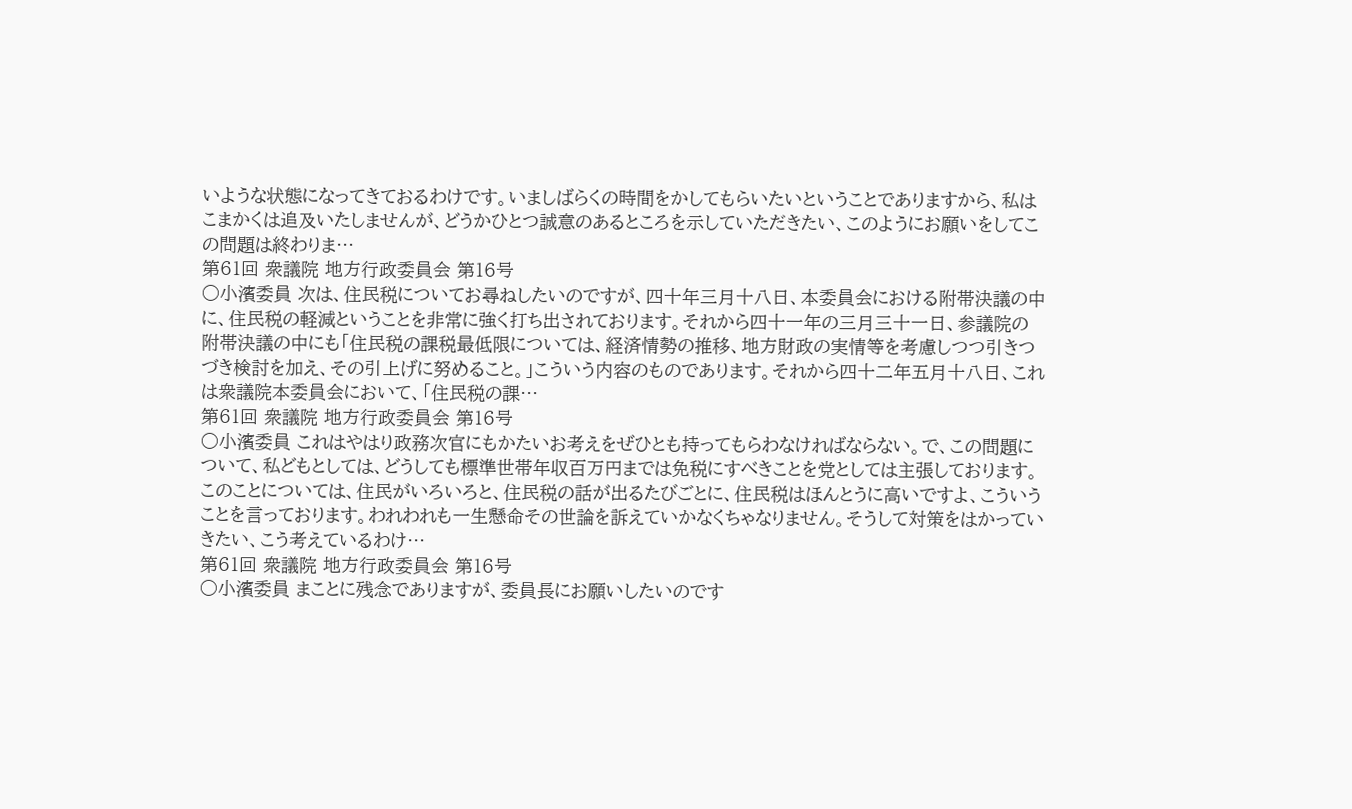いような状態になってきておるわけです。いましばらくの時間をかしてもらいたいということでありますから、私はこまかくは追及いたしませんが、どうかひとつ誠意のあるところを示していただきたい、このようにお願いをしてこの問題は終わりま…
第61回 衆議院 地方行政委員会 第16号
○小濱委員 次は、住民税についてお尋ねしたいのですが、四十年三月十八日、本委員会における附帯決議の中に、住民税の軽減ということを非常に強く打ち出されております。それから四十一年の三月三十一日、参議院の附帯決議の中にも「住民税の課税最低限については、経済情勢の推移、地方財政の実情等を考慮しつつ引きつづき検討を加え、その引上げに努めること。」こういう内容のものであります。それから四十二年五月十八日、これは衆議院本委員会において、「住民税の課…
第61回 衆議院 地方行政委員会 第16号
○小濱委員 これはやはり政務次官にもかたいお考えをぜひとも持ってもらわなければならない。で、この問題について、私どもとしては、どうしても標準世帯年収百万円までは免税にすべきことを党としては主張しております。このことについては、住民がいろいろと、住民税の話が出るたびごとに、住民税はほんとうに高いですよ、こういうことを言っております。われわれも一生懸命その世論を訴えていかなくちゃなりません。そうして対策をはかっていきたい、こう考えているわけ…
第61回 衆議院 地方行政委員会 第16号
○小濱委員 まことに残念でありますが、委員長にお願いしたいのです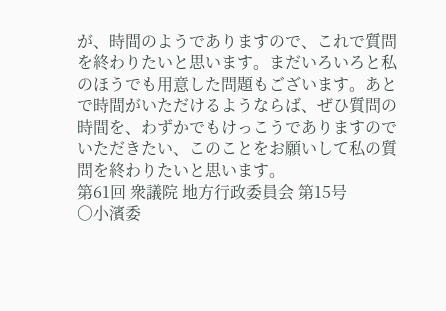が、時間のようでありますので、これで質問を終わりたいと思います。まだいろいろと私のほうでも用意した問題もございます。あとで時間がいただけるようならば、ぜひ質問の時間を、わずかでもけっこうでありますのでいただきたい、このことをお願いして私の質問を終わりたいと思います。
第61回 衆議院 地方行政委員会 第15号
○小濱委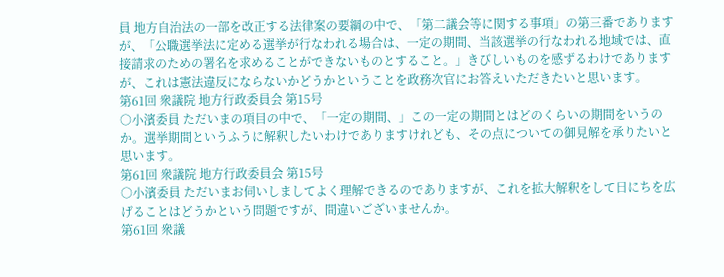員 地方自治法の一部を改正する法律案の要綱の中で、「第二議会等に関する事項」の第三番でありますが、「公職選挙法に定める選挙が行なわれる場合は、一定の期間、当該選挙の行なわれる地域では、直接請求のための署名を求めることができないものとすること。」きびしいものを感ずるわけでありますが、これは憲法違反にならないかどうかということを政務次官にお答えいただきたいと思います。
第61回 衆議院 地方行政委員会 第15号
○小濱委員 ただいまの項目の中で、「一定の期間、」この一定の期間とはどのくらいの期間をいうのか。選挙期間というふうに解釈したいわけでありますけれども、その点についての御見解を承りたいと思います。
第61回 衆議院 地方行政委員会 第15号
○小濱委員 ただいまお伺いしましてよく理解できるのでありますが、これを拡大解釈をして日にちを広げることはどうかという問題ですが、間違いございませんか。
第61回 衆議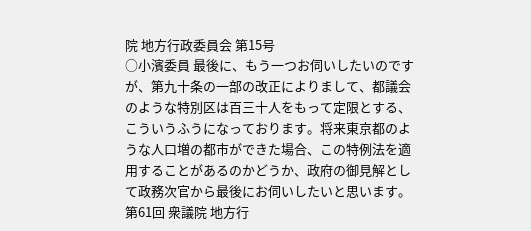院 地方行政委員会 第15号
○小濱委員 最後に、もう一つお伺いしたいのですが、第九十条の一部の改正によりまして、都議会のような特別区は百三十人をもって定限とする、こういうふうになっております。将来東京都のような人口増の都市ができた場合、この特例法を適用することがあるのかどうか、政府の御見解として政務次官から最後にお伺いしたいと思います。
第61回 衆議院 地方行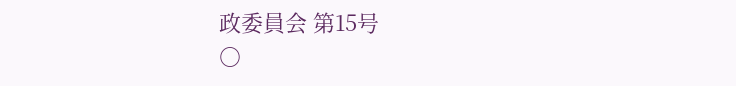政委員会 第15号
○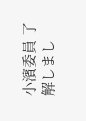小濱委員 了解しまし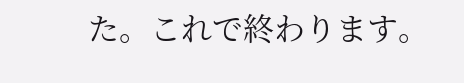た。これで終わります。